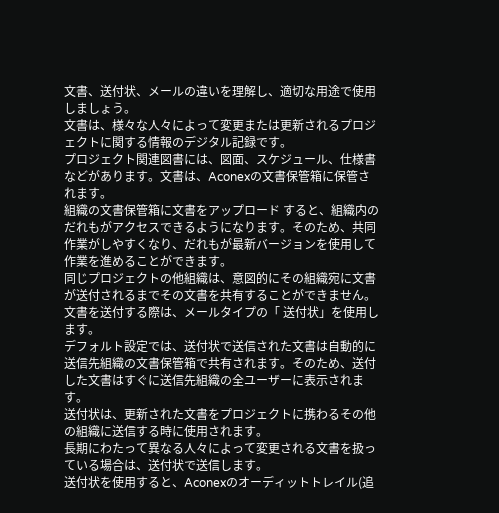文書、送付状、メールの違いを理解し、適切な用途で使用しましょう。
文書は、様々な人々によって変更または更新されるプロジェクトに関する情報のデジタル記録です。
プロジェクト関連図書には、図面、スケジュール、仕様書などがあります。文書は、Aconexの文書保管箱に保管されます。
組織の文書保管箱に文書をアップロード すると、組織内のだれもがアクセスできるようになります。そのため、共同作業がしやすくなり、だれもが最新バージョンを使用して作業を進めることができます。
同じプロジェクトの他組織は、意図的にその組織宛に文書が送付されるまでその文書を共有することができません。文書を送付する際は、メールタイプの「 送付状」を使用します。
デフォルト設定では、送付状で送信された文書は自動的に送信先組織の文書保管箱で共有されます。そのため、送付した文書はすぐに送信先組織の全ユーザーに表示されます。
送付状は、更新された文書をプロジェクトに携わるその他の組織に送信する時に使用されます。
長期にわたって異なる人々によって変更される文書を扱っている場合は、送付状で送信します。
送付状を使用すると、Aconexのオーディットトレイル(追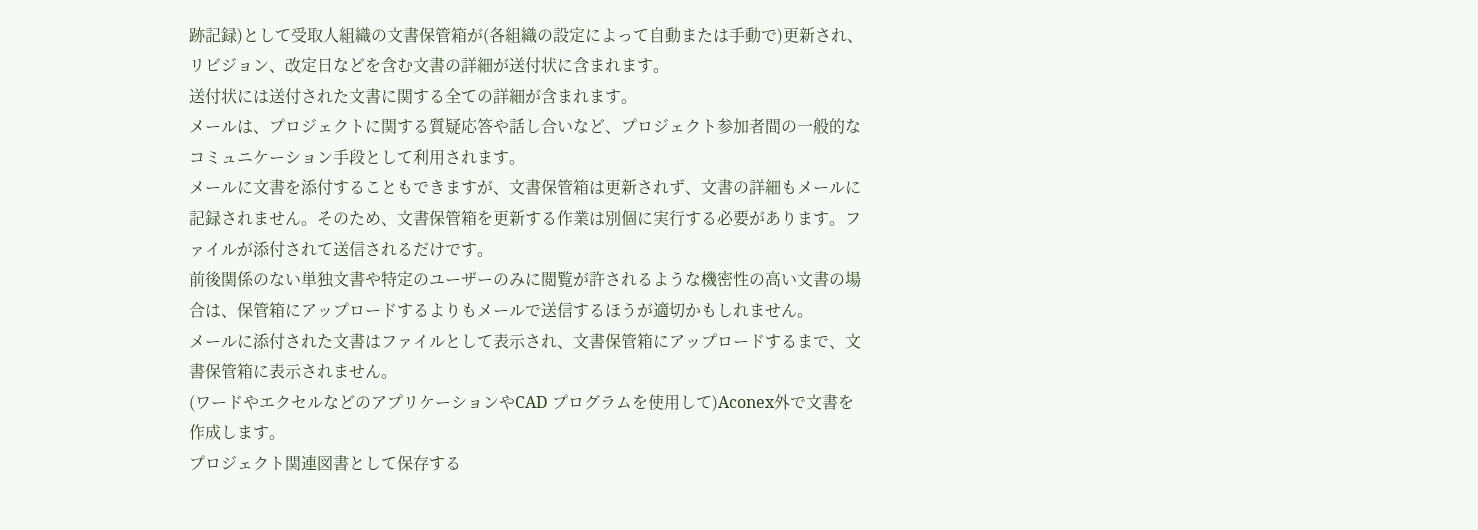跡記録)として受取人組織の文書保管箱が(各組織の設定によって自動または手動で)更新され、リビジョン、改定日などを含む文書の詳細が送付状に含まれます。
送付状には送付された文書に関する全ての詳細が含まれます。
メールは、プロジェクトに関する質疑応答や話し合いなど、プロジェクト参加者間の一般的なコミュニケーション手段として利用されます。
メールに文書を添付することもできますが、文書保管箱は更新されず、文書の詳細もメールに記録されません。そのため、文書保管箱を更新する作業は別個に実行する必要があります。ファイルが添付されて送信されるだけです。
前後関係のない単独文書や特定のユーザーのみに閲覧が許されるような機密性の高い文書の場合は、保管箱にアップロードするよりもメールで送信するほうが適切かもしれません。
メールに添付された文書はファイルとして表示され、文書保管箱にアップロードするまで、文書保管箱に表示されません。
(ワードやエクセルなどのアプリケーションやCAD プログラムを使用して)Aconex外で文書を作成します。
プロジェクト関連図書として保存する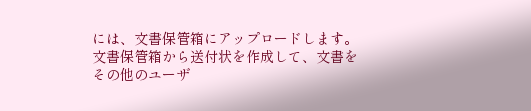には、文書保管箱にアップロードします。
文書保管箱から送付状を作成して、文書をその他のユーザ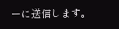ーに送信します。